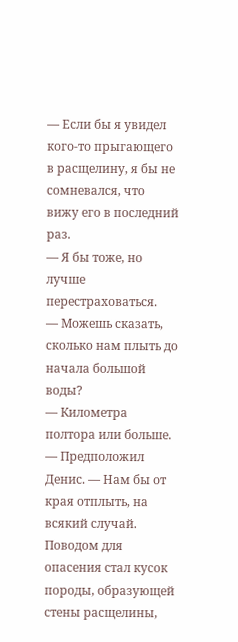— Если бы я увидел кого-то прыгающего в расщелину, я бы не сомневался, что вижу его в последний раз.
— Я бы тоже, но лучше перестраховаться.
— Можешь сказать, сколько нам плыть до начала большой воды?
— Километра полтора или больше. — Предположил Денис. — Нам бы от края отплыть, на всякий случай.
Поводом для опасения стал кусок породы, образующей стены расщелины,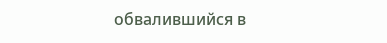обвалившийся в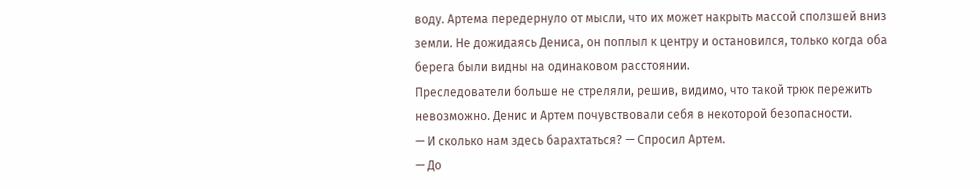воду. Артема передернуло от мысли, что их может накрыть массой сползшей вниз земли. Не дожидаясь Дениса, он поплыл к центру и остановился, только когда оба берега были видны на одинаковом расстоянии.
Преследователи больше не стреляли, решив, видимо, что такой трюк пережить невозможно. Денис и Артем почувствовали себя в некоторой безопасности.
— И сколько нам здесь барахтаться? — Спросил Артем.
— До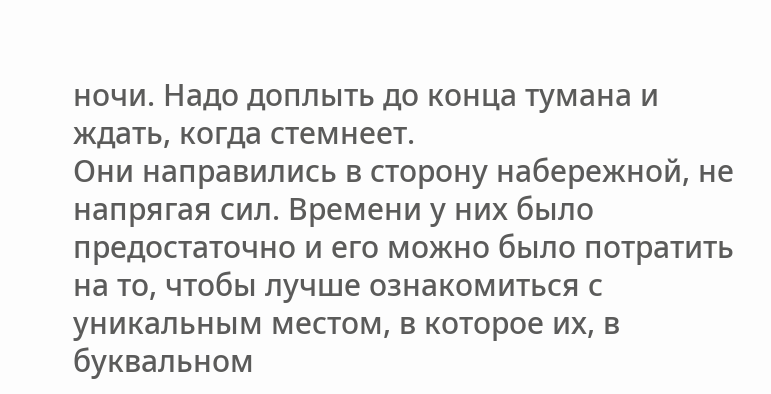ночи. Надо доплыть до конца тумана и ждать, когда стемнеет.
Они направились в сторону набережной, не напрягая сил. Времени у них было предостаточно и его можно было потратить на то, чтобы лучше ознакомиться с уникальным местом, в которое их, в буквальном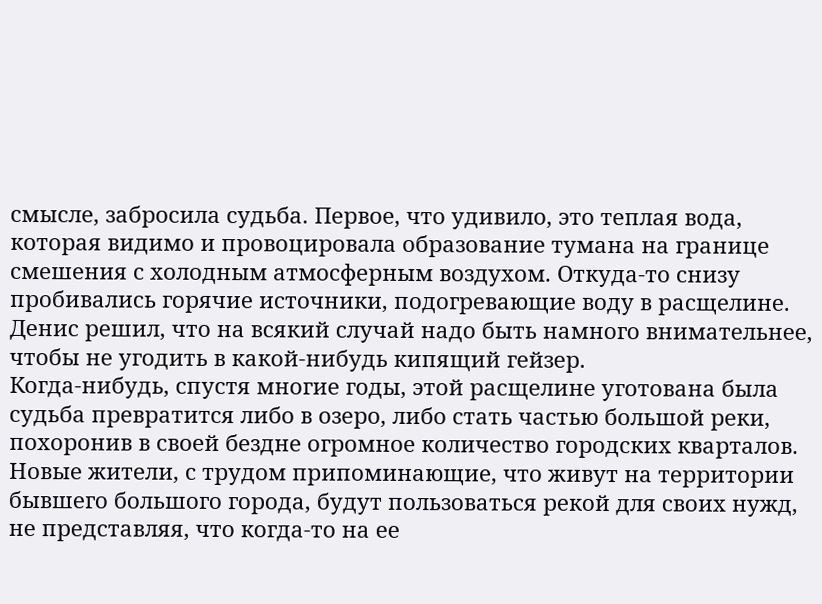смысле, забросила судьба. Первое, что удивило, это теплая вода, которая видимо и провоцировала образование тумана на границе смешения с холодным атмосферным воздухом. Откуда-то снизу пробивались горячие источники, подогревающие воду в расщелине. Денис решил, что на всякий случай надо быть намного внимательнее, чтобы не угодить в какой-нибудь кипящий гейзер.
Когда-нибудь, спустя многие годы, этой расщелине уготована была судьба превратится либо в озеро, либо стать частью большой реки, похоронив в своей бездне огромное количество городских кварталов. Новые жители, с трудом припоминающие, что живут на территории бывшего большого города, будут пользоваться рекой для своих нужд, не представляя, что когда-то на ее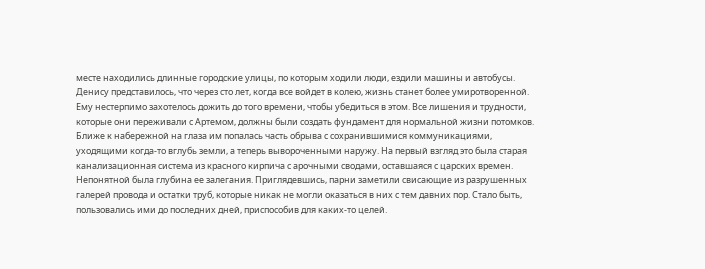месте находились длинные городские улицы, по которым ходили люди, ездили машины и автобусы. Денису представилось, что через сто лет, когда все войдет в колею, жизнь станет более умиротворенной. Ему нестерпимо захотелось дожить до того времени, чтобы убедиться в этом. Все лишения и трудности, которые они переживали с Артемом, должны были создать фундамент для нормальной жизни потомков.
Ближе к набережной на глаза им попалась часть обрыва с сохранившимися коммуникациями, уходящими когда-то вглубь земли, а теперь вывороченными наружу. На первый взгляд это была старая канализационная система из красного кирпича с арочными сводами, оставшаяся с царских времен. Непонятной была глубина ее залегания. Приглядевшись, парни заметили свисающие из разрушенных галерей провода и остатки труб, которые никак не могли оказаться в них с тем давних пор. Стало быть, пользовались ими до последних дней, приспособив для каких-то целей.